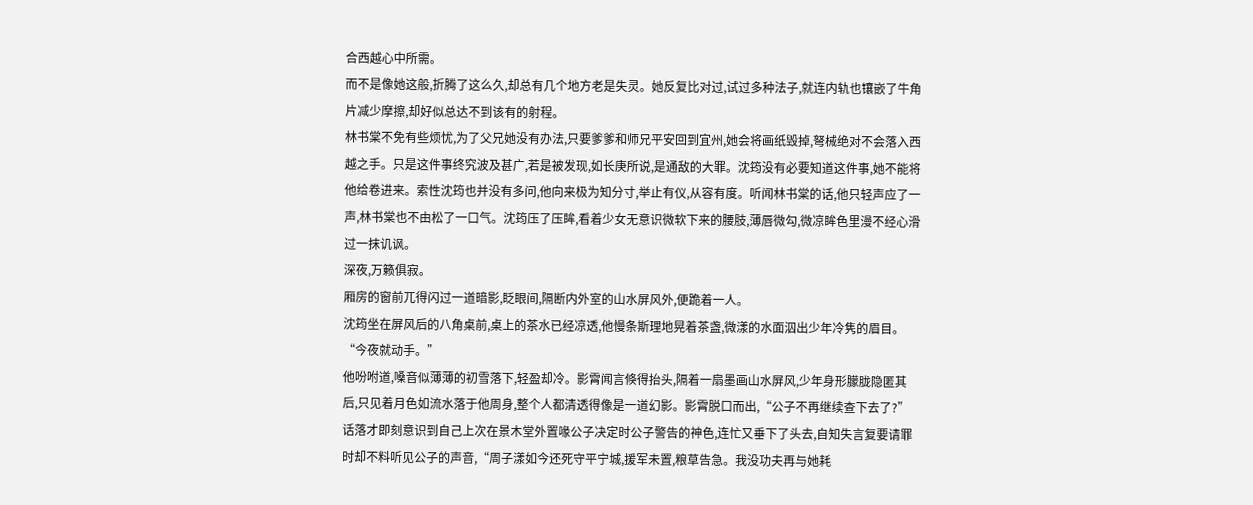合西越心中所需。
而不是像她这般,折腾了这么久,却总有几个地方老是失灵。她反复比对过,试过多种法子,就连内轨也镶嵌了牛角片减少摩擦,却好似总达不到该有的射程。
林书棠不免有些烦忧,为了父兄她没有办法,只要爹爹和师兄平安回到宜州,她会将画纸毁掉,弩械绝对不会落入西越之手。只是这件事终究波及甚广,若是被发现,如长庚所说,是通敌的大罪。沈筠没有必要知道这件事,她不能将他给卷进来。索性沈筠也并没有多问,他向来极为知分寸,举止有仪,从容有度。听闻林书棠的话,他只轻声应了一声,林书棠也不由松了一口气。沈筠压了压眸,看着少女无意识微软下来的腰肢,薄唇微勾,微凉眸色里漫不经心滑过一抹讥讽。
深夜,万籁俱寂。
厢房的窗前兀得闪过一道暗影,眨眼间,隔断内外室的山水屏风外,便跪着一人。
沈筠坐在屏风后的八角桌前,桌上的茶水已经凉透,他慢条斯理地晃着茶盏,微漾的水面泅出少年冷隽的眉目。
“今夜就动手。”
他吩咐道,嗓音似薄薄的初雪落下,轻盈却冷。影霄闻言倏得抬头,隔着一扇墨画山水屏风,少年身形朦胧隐匿其后,只见着月色如流水落于他周身,整个人都清透得像是一道幻影。影霄脱口而出,“公子不再继续查下去了?”话落才即刻意识到自己上次在景木堂外置喙公子决定时公子警告的神色,连忙又垂下了头去,自知失言复要请罪时却不料听见公子的声音,“周子漾如今还死守平宁城,援军未置,粮草告急。我没功夫再与她耗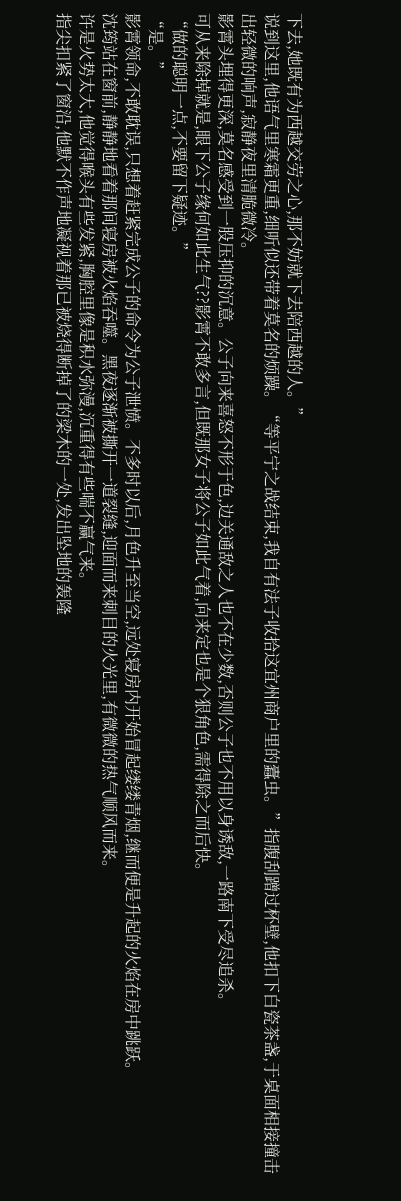下去,她既有为西越交劳之心,那不妨就下去陪西越的人。”
说到这里,他语气里寒霜更重,细听似还带着莫名的烦躁。“等平宁之战结束,我自有法子收拾这宜州商户里的蠹虫。”指腹刮蹭过杯壁,他扣下白瓷茶盏,于桌面相接撞击出轻微的响声,寂静夜里清脆微冷。
影霄头埋得更深,莫名感受到一股压抑的沉意。公子向来喜怒不形于色,边关通敌之人也不在少数,否则公子也不用以身诱敌,一路南下受尽追杀。
可从来除掉就是,眼下公子缘何如此生气??影霄不敢多言,但既那女子将公子如此气着,向来定也是个狠角色,需得除之而后快。
“做的聪明一点,不要留下疑迹。”
“是。”
影霄领命,不敢耽误,只想着赶紧完成公子的命令为公子泄愤。不多时以后,月色升至当空,远处寝房内开始冒起缕缕青烟,继而便是升起的火焰在房中跳跃。
沈筠站在窗前,静静地看着那间寝房被火焰吞噬。黑夜逐渐被撕开一道裂缝,迎面而来刺目的火光里,有微微的热气顺风而来。
许是火势太大,他觉得喉头有些发紧,胸腔里像是积水弥漫,沉重得有些喘不赢气来。
指尖扣紧了窗沿,他默不作声地凝视着那已被烧得断掉了的梁木的一处,发出坠地的轰隆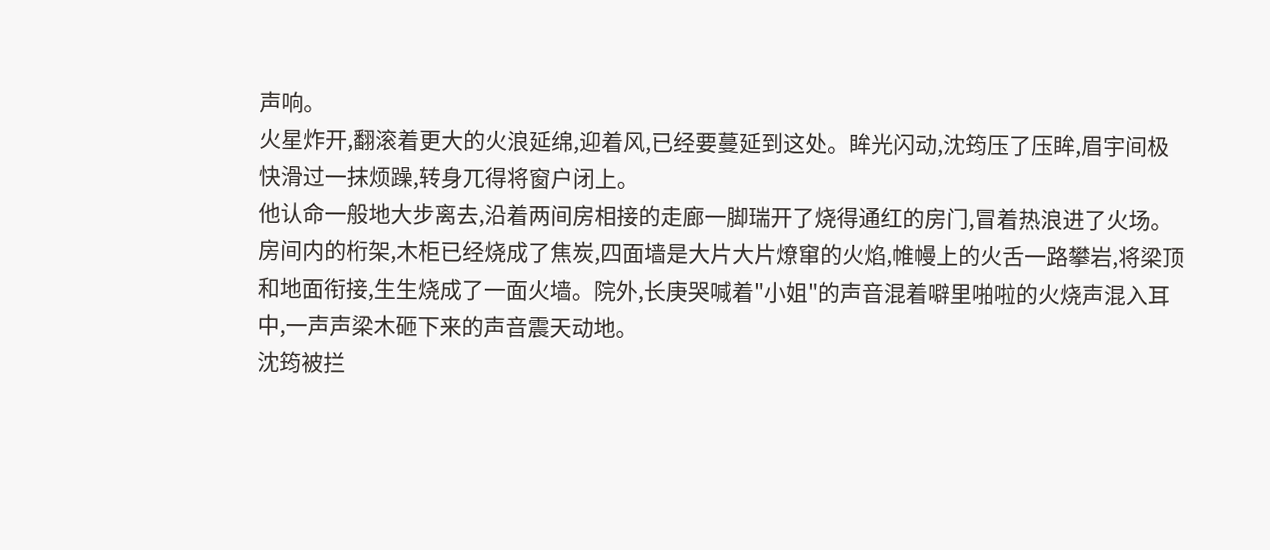声响。
火星炸开,翻滚着更大的火浪延绵,迎着风,已经要蔓延到这处。眸光闪动,沈筠压了压眸,眉宇间极快滑过一抹烦躁,转身兀得将窗户闭上。
他认命一般地大步离去,沿着两间房相接的走廊一脚瑞开了烧得通红的房门,冒着热浪进了火场。
房间内的桁架,木柜已经烧成了焦炭,四面墙是大片大片燎窜的火焰,帷幔上的火舌一路攀岩,将梁顶和地面衔接,生生烧成了一面火墙。院外,长庚哭喊着"小姐"的声音混着噼里啪啦的火烧声混入耳中,一声声梁木砸下来的声音震天动地。
沈筠被拦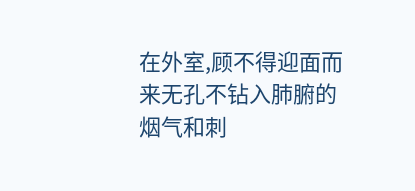在外室,顾不得迎面而来无孔不钻入肺腑的烟气和刺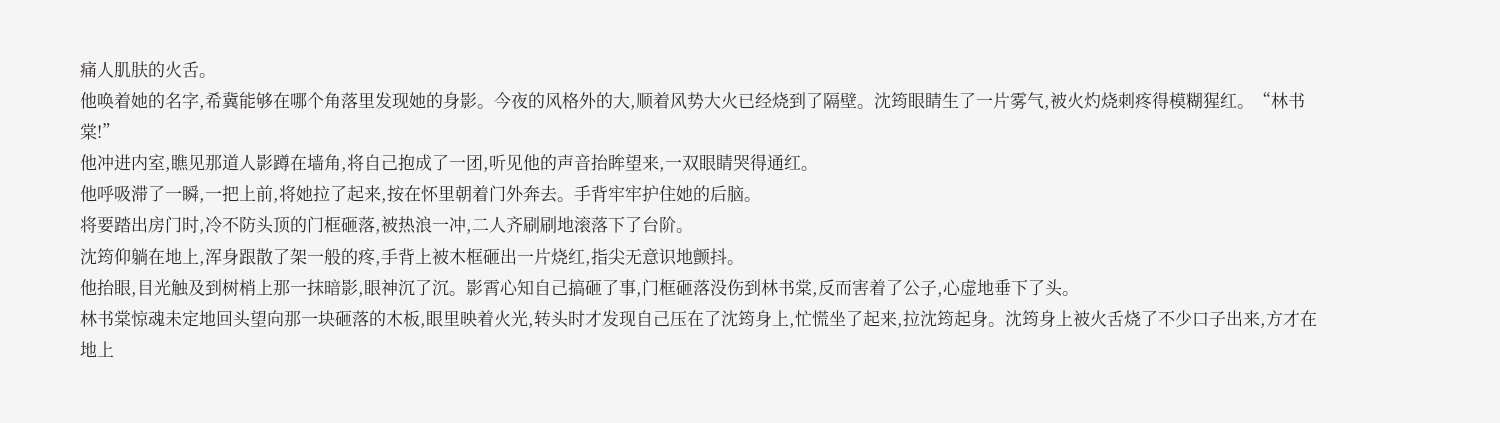痛人肌肤的火舌。
他唤着她的名字,希冀能够在哪个角落里发现她的身影。今夜的风格外的大,顺着风势大火已经烧到了隔壁。沈筠眼睛生了一片雾气,被火灼烧刺疼得模糊猩红。“林书棠!”
他冲进内室,瞧见那道人影蹲在墙角,将自己抱成了一团,听见他的声音抬眸望来,一双眼睛哭得通红。
他呼吸滞了一瞬,一把上前,将她拉了起来,按在怀里朝着门外奔去。手背牢牢护住她的后脑。
将要踏出房门时,冷不防头顶的门框砸落,被热浪一冲,二人齐刷刷地滚落下了台阶。
沈筠仰躺在地上,浑身跟散了架一般的疼,手背上被木框砸出一片烧红,指尖无意识地颤抖。
他抬眼,目光触及到树梢上那一抹暗影,眼神沉了沉。影霄心知自己搞砸了事,门框砸落没伤到林书棠,反而害着了公子,心虚地垂下了头。
林书棠惊魂未定地回头望向那一块砸落的木板,眼里映着火光,转头时才发现自己压在了沈筠身上,忙慌坐了起来,拉沈筠起身。沈筠身上被火舌烧了不少口子出来,方才在地上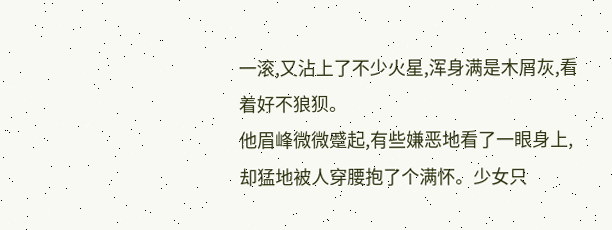一滚,又沾上了不少火星,浑身满是木屑灰,看着好不狼狈。
他眉峰微微蹙起,有些嫌恶地看了一眼身上,却猛地被人穿腰抱了个满怀。少女只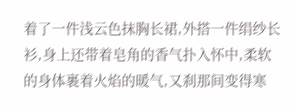着了一件浅云色抹胸长裙,外搭一件绢纱长衫,身上还带着皂角的香气扑入怀中,柔软的身体裹着火焰的暖气,又刹那间变得寒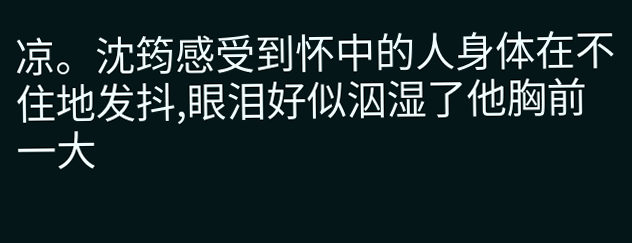凉。沈筠感受到怀中的人身体在不住地发抖,眼泪好似泅湿了他胸前一大